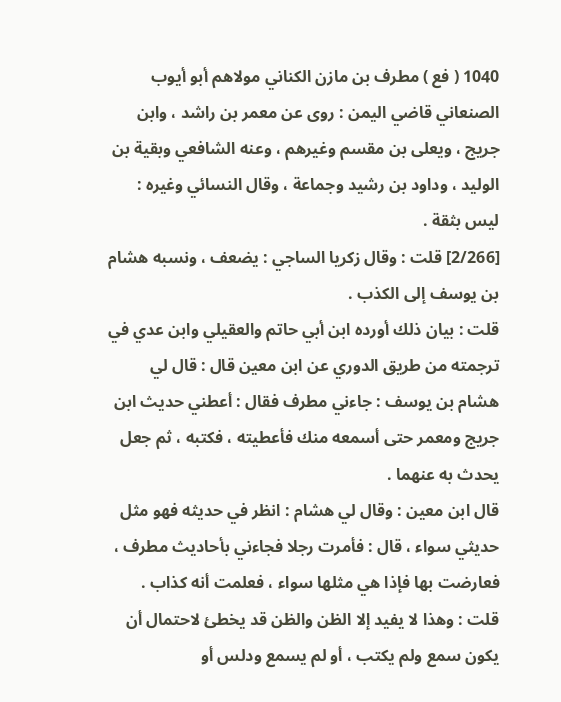1040 ( فع ) مطرف بن مازن الكناني مولاهم أبو أيوب الصنعاني قاضي اليمن : روى عن معمر بن راشد ، وابن جريج ، ويعلى بن مقسم وغيرهم ، وعنه الشافعي وبقية بن الوليد ، وداود بن رشيد وجماعة ، وقال النسائي وغيره : ليس بثقة .
[2/266] قلت : وقال زكريا الساجي : يضعف ، ونسبه هشام بن يوسف إلى الكذب .
قلت : بيان ذلك أورده ابن أبي حاتم والعقيلي وابن عدي في ترجمته من طريق الدوري عن ابن معين قال : قال لي هشام بن يوسف : جاءني مطرف فقال : أعطني حديث ابن جريج ومعمر حتى أسمعه منك فأعطيته ، فكتبه ، ثم جعل يحدث به عنهما .
قال ابن معين : وقال لي هشام : انظر في حديثه فهو مثل حديثي سواء ، قال : فأمرت رجلا فجاءني بأحاديث مطرف ، فعارضت بها فإذا هي مثلها سواء ، فعلمت أنه كذاب .
قلت : وهذا لا يفيد إلا الظن والظن قد يخطئ لاحتمال أن يكون سمع ولم يكتب ، أو لم يسمع ودلس أو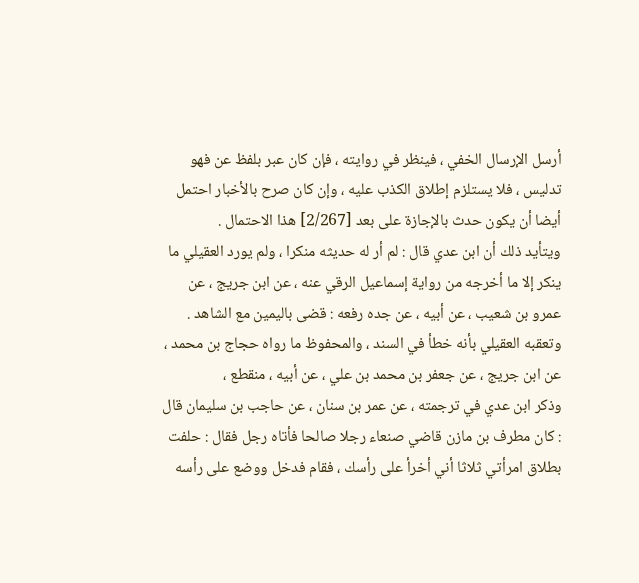أرسل الإرسال الخفي ، فينظر في روايته ، فإن كان عبر بلفظ عن فهو تدليس ، فلا يستلزم إطلاق الكذب عليه ، وإن كان صرح بالأخبار احتمل أيضا أن يكون حدث بالإجازة على بعد [2/267] هذا الاحتمال .
ويتأيد ذلك أن ابن عدي قال : لم أر له حديثه منكرا ، ولم يورد العقيلي ما ينكر إلا ما أخرجه من رواية إسماعيل الرقي عنه ، عن ابن جريج ، عن عمرو بن شعيب ، عن أبيه ، عن جده رفعه : قضى باليمين مع الشاهد .
وتعقبه العقيلي بأنه خطأ في السند ، والمحفوظ ما رواه حجاج بن محمد ، عن ابن جريج ، عن جعفر بن محمد بن علي ، عن أبيه ، منقطع ،
وذكر ابن عدي في ترجمته ، عن عمر بن سنان ، عن حاجب بن سليمان قال : كان مطرف بن مازن قاضي صنعاء رجلا صالحا فأتاه رجل فقال : حلفت بطلاق امرأتي ثلاثا أني أخرأ على رأسك ، فقام فدخل ووضع على رأسه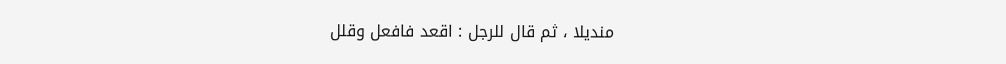منديلا ، ثم قال للرجل : اقعد فافعل وقلل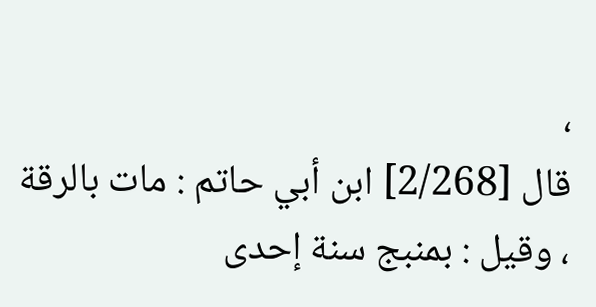،
قال [2/268] ابن أبي حاتم : مات بالرقة ، وقيل : بمنبج سنة إحدى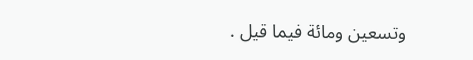وتسعين ومائة فيما قيل .